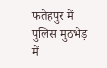फतेहपुर में पुलिस मुठभेड़ में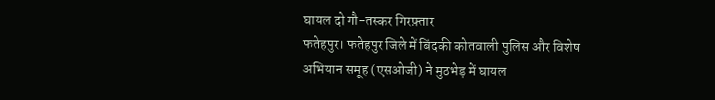घायल दो गौ-तस्कर गिरफ़्तार
फतेहपुर। फतेहपुर जिले में बिंदकी कोतवाली पुलिस और विशेष अभियान समूह (एसओजी) ने मुठभेड़ में घायल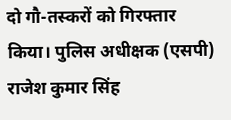दो गौ-तस्करों को गिरफ्तार किया। पुलिस अधीक्षक (एसपी) राजेश कुमार सिंह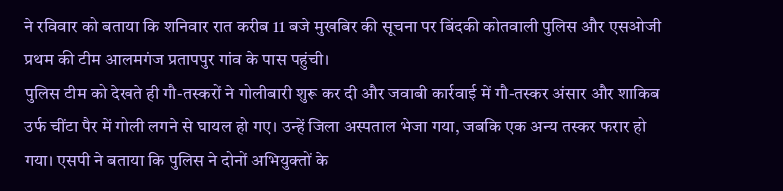ने रविवार को बताया कि शनिवार रात करीब 11 बजे मुखबिर की सूचना पर बिंदकी कोतवाली पुलिस और एसओजी प्रथम की टीम आलमगंज प्रतापपुर गांव के पास पहुंची।
पुलिस टीम को देखते ही गौ-तस्करों ने गोलीबारी शुरू कर दी और जवाबी कार्रवाई में गौ-तस्कर अंसार और शाकिब उर्फ चींटा पैर में गोली लगने से घायल हो गए। उन्हें जिला अस्पताल भेजा गया, जबकि एक अन्य तस्कर फरार हो गया। एसपी ने बताया कि पुलिस ने दोनों अभियुक्तों के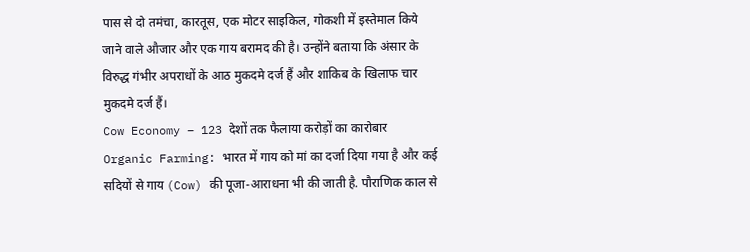पास से दो तमंचा, कारतूस, एक मोटर साइकिल, गोकशी में इस्तेमाल किये जाने वाले औजार और एक गाय बरामद की है। उन्होंने बताया कि अंसार के विरुद्ध गंभीर अपराधों के आठ मुकदमे दर्ज हैं और शाकिब के खिलाफ चार मुकदमे दर्ज हैं।
Cow Economy – 123 देशों तक फैलाया करोड़ों का कारोबार
Organic Farming: भारत में गाय को मां का दर्जा दिया गया है और कई सदियों से गाय (Cow) की पूजा-आराधना भी की जाती है. पौराणिक काल से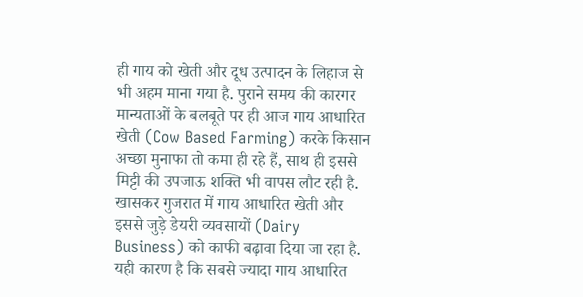ही गाय को खेती और दूध उत्पादन के लिहाज से भी अहम माना गया है. पुराने समय की कारगर मान्यताओं के बलबूते पर ही आज गाय आधारित खेती (Cow Based Farming) करके किसान अच्छा मुनाफा तो कमा ही रहे हैं, साथ ही इससे मिट्टी की उपजाऊ शक्ति भी वापस लौट रही है. खासकर गुजरात में गाय आधारित खेती और इससे जुड़े डेयरी व्यवसायों (Dairy Business) को काफी बढ़ावा दिया जा रहा है. यही कारण है कि सबसे ज्यादा गाय आधारित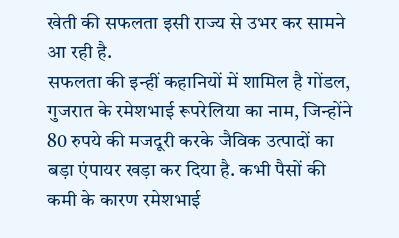खेती की सफलता इसी राज्य से उभर कर सामने आ रही है.
सफलता की इन्हीं कहानियों में शामिल है गोंडल, गुजरात के रमेशभाई रूपरेलिया का नाम, जिन्होंने 80 रुपये की मजदूरी करके जैविक उत्पादों का बड़ा एंपायर खड़ा कर दिया है. कभी पैसों की कमी के कारण रमेशभाई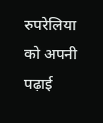रुपरेलिया को अपनी पढ़ाई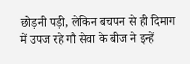छोड़नी पड़ी, लेकिन बचपन से ही दिमाग में उपज रहे गौ सेवा के बीज ने इन्हें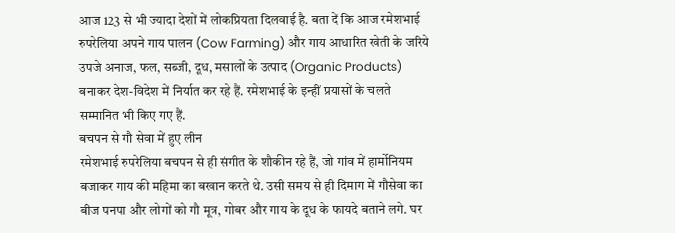आज 123 से भी ज्यादा देशों में लोकप्रियता दिलवाई है. बता दें कि आज रमेशभाई रुपरेलिया अपने गाय पालन (Cow Farming) और गाय आधारित खेती के जरिये उपजे अनाज, फल, सब्जी, दूध, मसालों के उत्पाद (Organic Products) बनाकर देश-विदेश में निर्यात कर रहे हैं. रमेशभाई के इन्हीं प्रयासों के चलते सम्मानित भी किए गए हैं.
बचपन से गौ सेवा में हुए लीन
रमेशभाई रुपरेलिया बचपन से ही संगीत के शौकीन रहे हैं, जो गांव में हार्मोनियम बजाकर गाय की महिमा का बखान करते थे. उसी समय से ही दिमाग में गौसेवा का बीज पनपा और लोगों को गौ मूत्र, गोबर और गाय के दूध के फायदे बताने लगे. घर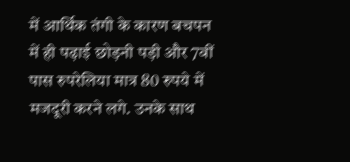में आर्थिक तंगी के कारण बचपन में ही पढ़ाई छोड़नी पड़ी और 7वीं पास रुपरेलिया मात्र 80 रुपये में मजदूरी करने लगे. उनके साथ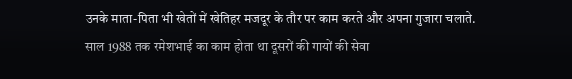उनके माता-पिता भी खेतों में खेतिहर मजदूर के तौर पर काम करते और अपना गुजारा चलाते. साल 1988 तक रमेशभाई का काम होता था दूसरों की गायों की सेवा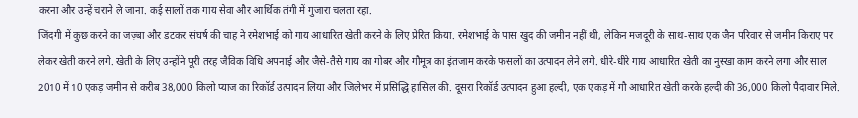करना और उन्हें चराने ले जाना. कई सालों तक गाय सेवा और आर्थिक तंगी में गुजारा चलता रहा.
जिंदगी में कुछ करने का जज़्बा और डटकर संघर्ष की चाह ने रमेशभाई को गाय आधारित खेती करने के लिए प्रेरित किया. रमेशभाई के पास खुद की जमीन नहीं थी, लेकिन मजदूरी के साथ-साथ एक जैन परिवार से जमीन किराए पर लेकर खेती करने लगे. खेती के लिए उन्होंने पूरी तरह जैविक विधि अपनाई और जैसे-तैसे गाय का गोबर और गौमूत्र का इंतजाम करके फसलों का उत्पादन लेने लगे. धीरे-धीरे गाय आधारित खेती का नुस्खा काम करने लगा और साल 2010 में 10 एकड़ जमीन से करीब 38,000 किलो प्याज का रिकॉर्ड उत्पादन लिया और जिलेभर में प्रसिद्धि हासिल की. दूसरा रिकॉर्ड उत्पादन हुआ हल्दी, एक एकड़ में गौ आधारित खेती करके हल्दी की 36,000 किलो पैदावार मिले.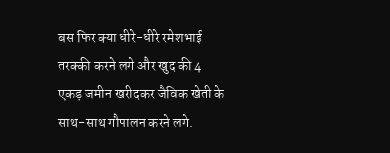बस फिर क्या धीरे-धीरे रमेशभाई तरक्की करने लगे और खुद की 4 एकड़ जमीन खरीदकर जैविक खेती के साथ-साथ गौपालन करने लगे.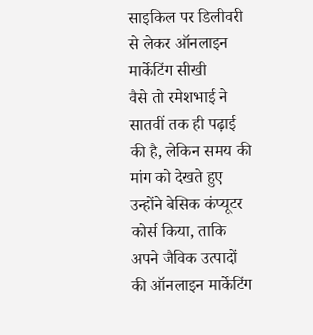साइकिल पर डिलीवरी से लेकर ऑनलाइन मार्केटिंग सीखी
वैसे तो रमेशभाई ने सातवीं तक ही पढ़ाई की है, लेकिन समय की मांग को देखते हुए उन्होंने बेसिक कंप्यूटर कोर्स किया, ताकि अपने जैविक उत्पादों की ऑनलाइन मार्केटिंग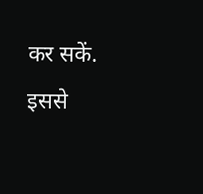कर सकें. इससे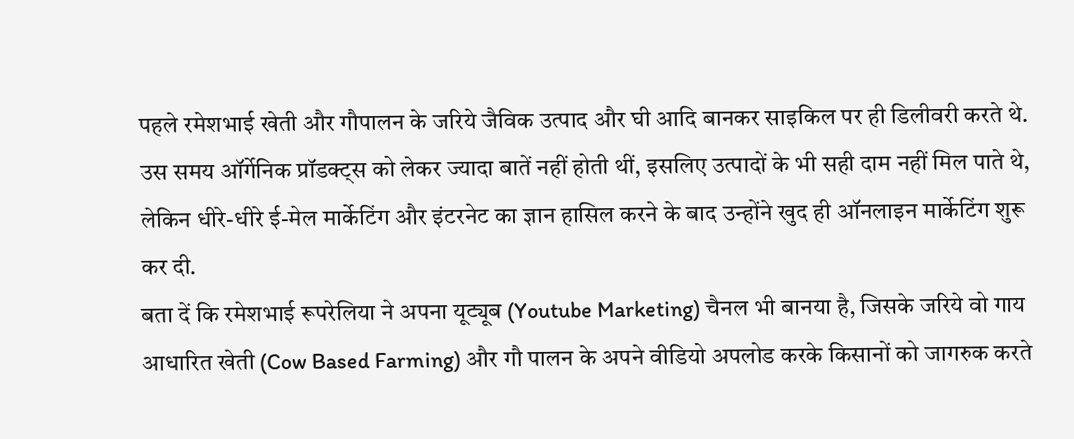पहले रमेशभाई खेती और गौपालन के जरिये जैविक उत्पाद और घी आदि बानकर साइकिल पर ही डिलीवरी करते थे. उस समय ऑर्गेनिक प्रॉडक्ट्स को लेकर ज्यादा बातें नहीं होती थीं, इसलिए उत्पादों के भी सही दाम नहीं मिल पाते थे, लेकिन धीरे-धीरे ई-मेल मार्केटिंग और इंटरनेट का ज्ञान हासिल करने के बाद उन्होंने खुद ही ऑनलाइन मार्केटिंग शुरू कर दी.
बता दें कि रमेशभाई रूपरेलिया ने अपना यूट्यूब (Youtube Marketing) चैनल भी बानया है, जिसके जरिये वो गाय आधारित खेती (Cow Based Farming) और गौ पालन के अपने वीडियो अपलोड करके किसानों को जागरुक करते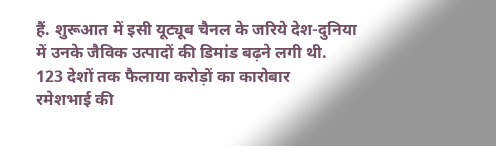हैं. शुरूआत में इसी यूट्यूब चैनल के जरिये देश-दुनिया में उनके जैविक उत्पादों की डिमांड बढ़ने लगी थी.
123 देशों तक फैलाया करोड़ों का कारोबार
रमेशभाई की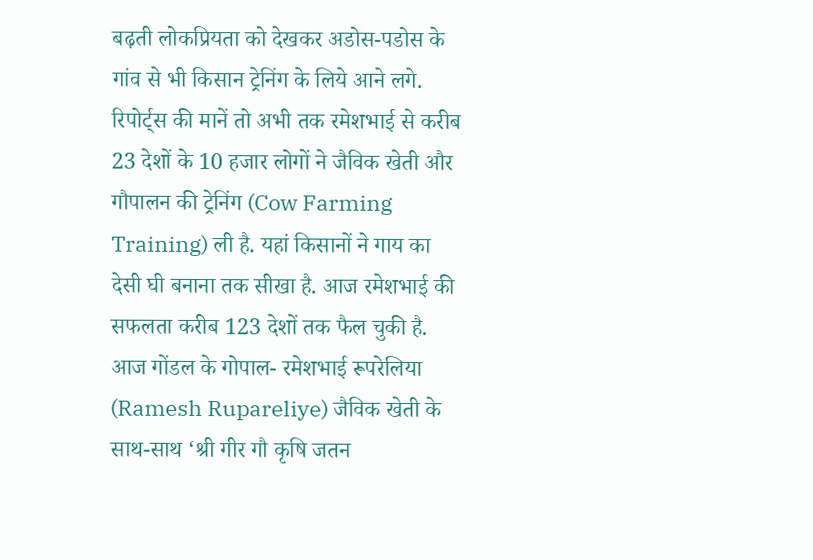बढ़ती लोकप्रियता को देखकर अडोस-पडोस के गांव से भी किसान ट्रेनिंग के लिये आने लगे. रिपोर्ट्स की मानें तो अभी तक रमेशभाई से करीब 23 देशों के 10 हजार लोगों ने जैविक खेती और गौपालन की ट्रेनिंग (Cow Farming Training) ली है. यहां किसानों ने गाय का देसी घी बनाना तक सीखा है. आज रमेशभाई की सफलता करीब 123 देशों तक फैल चुकी है. आज गोंडल के गोपाल- रमेशभाई रूपरेलिया (Ramesh Rupareliye) जैविक खेती के साथ-साथ ‘श्री गीर गौ कृषि जतन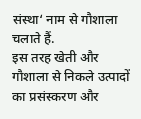संस्था‘ नाम से गौशाला चलाते हैं.
इस तरह खेती और गौशाला से निकले उत्पादों का प्रसंस्करण और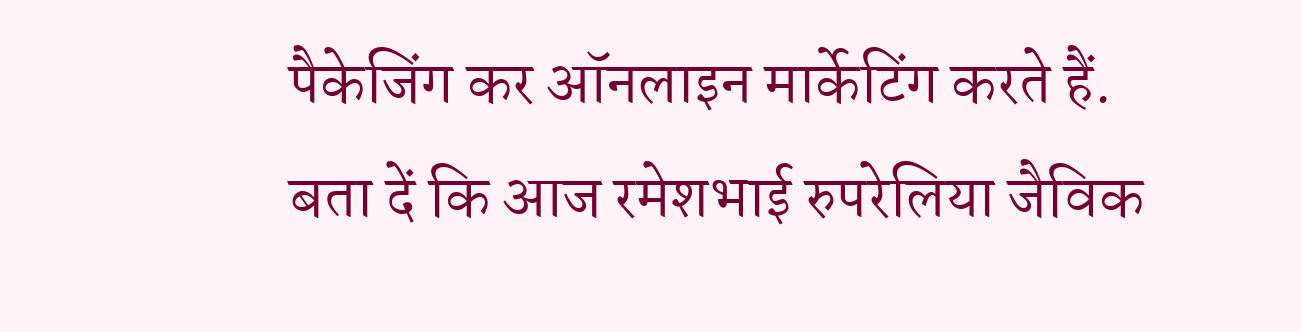पैकेजिंग कर ऑनलाइन मार्केटिंग करते हैं. बता दें कि आज रमेशभाई रुपरेलिया जैविक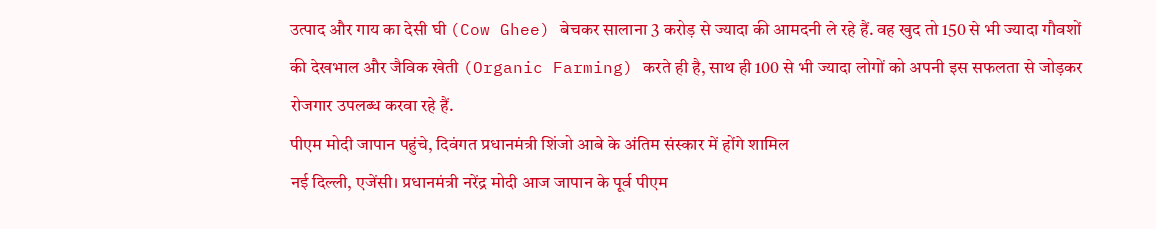उत्पाद और गाय का देसी घी (Cow Ghee) बेचकर सालाना 3 करोड़ से ज्यादा की आमदनी ले रहे हैं. वह खुद तो 150 से भी ज्यादा गौवशों की देखभाल और जैविक खेती (Organic Farming) करते ही है, साथ ही 100 से भी ज्यादा लोगों को अपनी इस सफलता से जोड़कर रोजगार उपलब्ध करवा रहे हैं.
पीएम मोदी जापान पहुंचे, दिवंगत प्रधानमंत्री शिंजो आबे के अंतिम संस्कार में होंगे शामिल
नई दिल्ली, एजेंसी। प्रधानमंत्री नरेंद्र मोदी आज जापान के पूर्व पीएम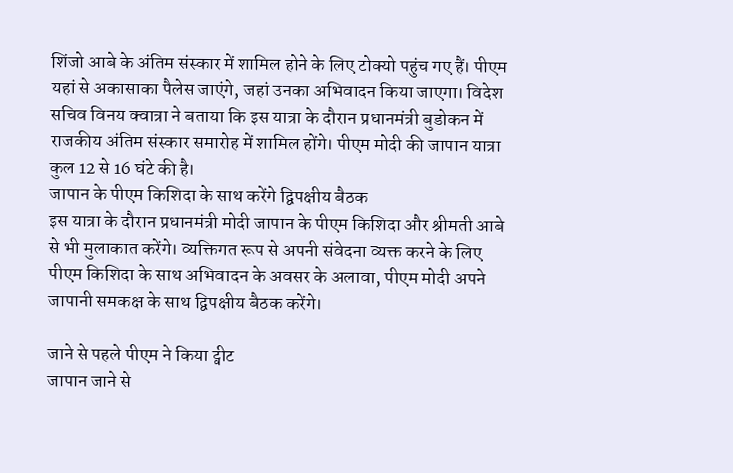शिंजो आबे के अंतिम संस्कार में शामिल होने के लिए टोक्यो पहुंच गए हैं। पीएम यहां से अकासाका पैलेस जाएंगे, जहां उनका अभिवादन किया जाएगा। विदेश सचिव विनय क्वात्रा ने बताया कि इस यात्रा के दौरान प्रधानमंत्री बुडोकन में राजकीय अंतिम संस्कार समारोह में शामिल होंगे। पीएम मोदी की जापान यात्रा कुल 12 से 16 घंटे की है।
जापान के पीएम किशिदा के साथ करेंगे द्विपक्षीय बैठक
इस यात्रा के दौरान प्रधानमंत्री मोदी जापान के पीएम किशिदा और श्रीमती आबे से भी मुलाकात करेंगे। व्यक्तिगत रूप से अपनी संवेदना व्यक्त करने के लिए पीएम किशिदा के साथ अभिवादन के अवसर के अलावा, पीएम मोदी अपने जापानी समकक्ष के साथ द्विपक्षीय बैठक करेंगे।

जाने से पहले पीएम ने किया ट्वीट
जापान जाने से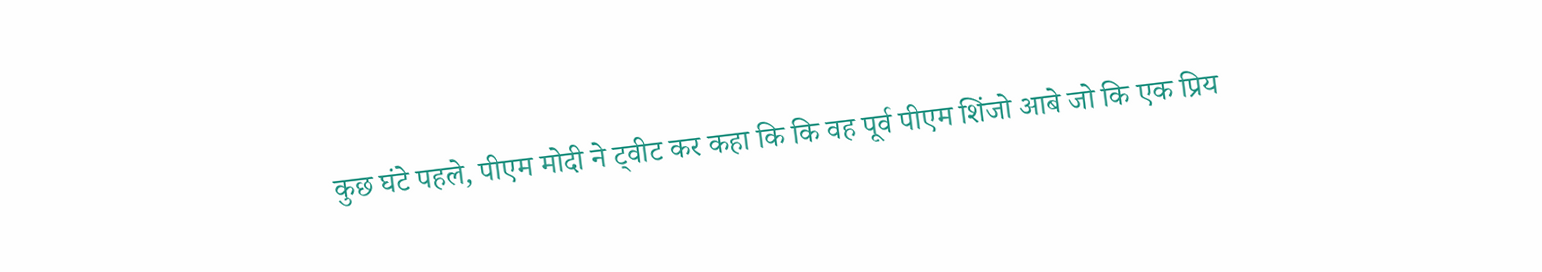कुछ घंटे पहले, पीएम मोदी ने ट्वीट कर कहा कि कि वह पूर्व पीएम शिंजो आबे जो कि एक प्रिय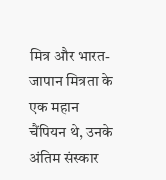मित्र और भारत-जापान मित्रता के एक महान चैंपियन थे, उनके अंतिम संस्कार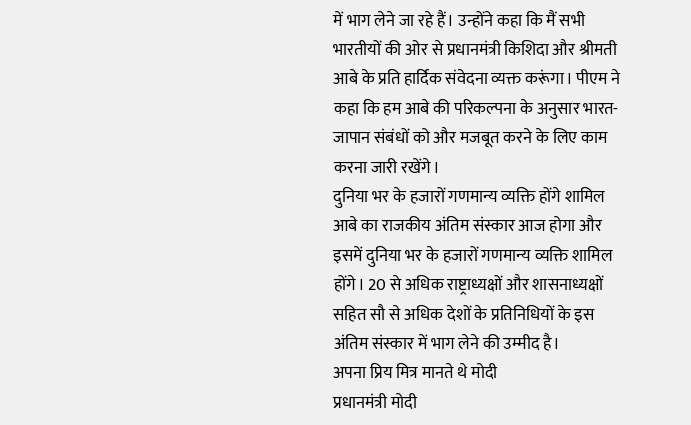में भाग लेने जा रहे हैं। उन्होंने कहा कि मैं सभी भारतीयों की ओर से प्रधानमंत्री किशिदा और श्रीमती आबे के प्रति हार्दिक संवेदना व्यक्त करूंगा। पीएम ने कहा कि हम आबे की परिकल्पना के अनुसार भारत-जापान संबंधों को और मजबूत करने के लिए काम करना जारी रखेंगे।
दुनिया भर के हजारों गणमान्य व्यक्ति होंगे शामिल
आबे का राजकीय अंतिम संस्कार आज होगा और इसमें दुनिया भर के हजारों गणमान्य व्यक्ति शामिल होंगे। 20 से अधिक राष्ट्राध्यक्षों और शासनाध्यक्षों सहित सौ से अधिक देशों के प्रतिनिधियों के इस अंतिम संस्कार में भाग लेने की उम्मीद है।
अपना प्रिय मित्र मानते थे मोदी
प्रधानमंत्री मोदी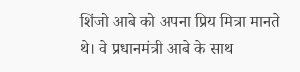शिंजो आबे को अपना प्रिय मित्रा मानते थे। वे प्रधानमंत्री आबे के साथ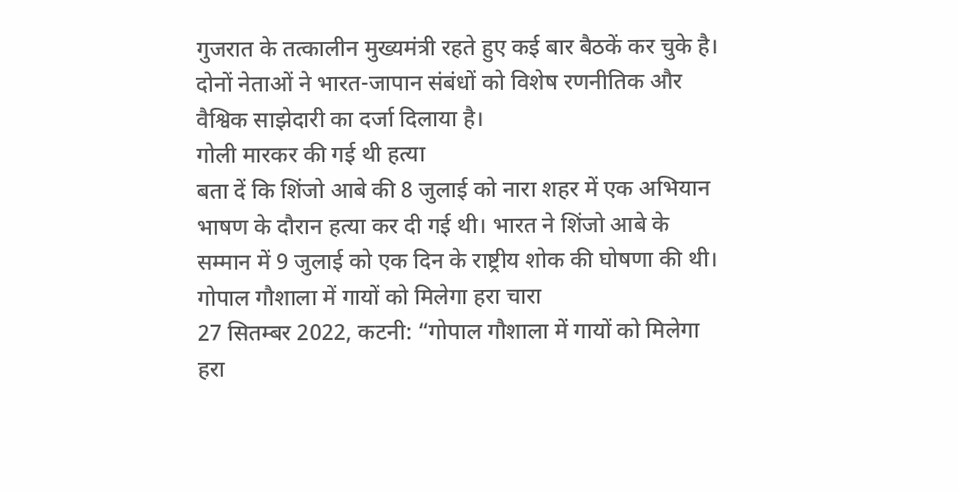गुजरात के तत्कालीन मुख्यमंत्री रहते हुए कई बार बैठकें कर चुके है। दोनों नेताओं ने भारत-जापान संबंधों को विशेष रणनीतिक और वैश्विक साझेदारी का दर्जा दिलाया है।
गोली मारकर की गई थी हत्या
बता दें कि शिंजो आबे की 8 जुलाई को नारा शहर में एक अभियान भाषण के दौरान हत्या कर दी गई थी। भारत ने शिंजो आबे के सम्मान में 9 जुलाई को एक दिन के राष्ट्रीय शोक की घोषणा की थी।
गोपाल गौशाला में गायों को मिलेगा हरा चारा
27 सितम्बर 2022, कटनी: “गोपाल गौशाला में गायों को मिलेगा हरा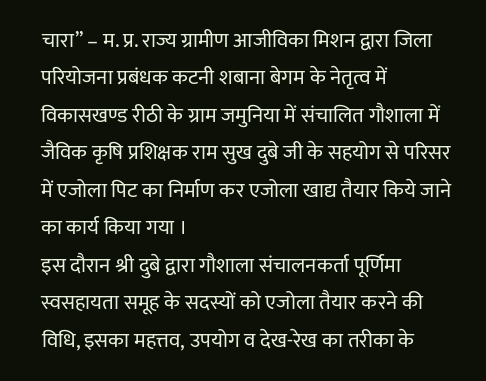चारा” – म. प्र. राज्य ग्रामीण आजीविका मिशन द्वारा जिला परियोजना प्रबंधक कटनी शबाना बेगम के नेतृत्व में विकासखण्ड रीठी के ग्राम जमुनिया में संचालित गौशाला में जैविक कृषि प्रशिक्षक राम सुख दुबे जी के सहयोग से परिसर में एजोला पिट का निर्माण कर एजोला खाद्य तैयार किये जाने का कार्य किया गया ।
इस दौरान श्री दुबे द्वारा गौशाला संचालनकर्ता पूर्णिमा स्वसहायता समूह के सदस्यों को एजोला तैयार करने की विधि, इसका महत्तव, उपयोग व देख-रेख का तरीका के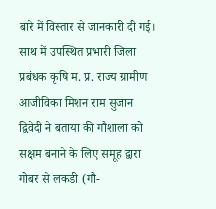बारे में विस्तार से जानकारी दी गई। साथ में उपस्थित प्रभारी जिला प्रबंधक कृषि म. प्र. राज्य ग्रामीण आजीविका मिशन राम सुजान द्विवेदी ने बताया की गौशाला को सक्षम बनाने के लिए समूह द्वारा गोबर से लकडी (गौ-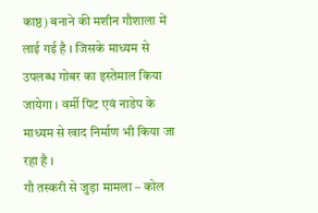काष्ठ) बनाने की मशीन गौशाला में लाई गई है । जिसके माध्यम से उपलब्ध गोबर का इस्तेमाल किया जायेगा । वर्मी पिट एवं नाडेप के माध्यम से खाद निर्माण भी किया जा रहा है ।
गौ तस्करी से जुड़ा मामला – कोल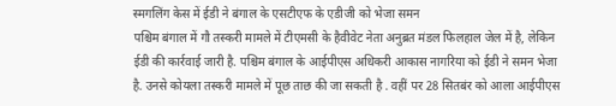स्मगलिंग केस में ईडी ने बंगाल के एसटीएफ के एडीजी को भेजा समन
पश्चिम बंगाल में गौ तस्करी मामले में टीएमसी के हैवीवेट नेता अनुब्रत मंडल फिलहाल जेल में है, लेकिन ईडी की कार्रवाई जारी है. पश्चिम बंगाल के आईपीएस अधिकरी आकास नागरिया को ईडी ने समन भेजा है. उनसे कोयला तस्करी मामले में पूछ ताछ की जा सकती है . वहीं पर 28 सितबंर को आला आईपीएस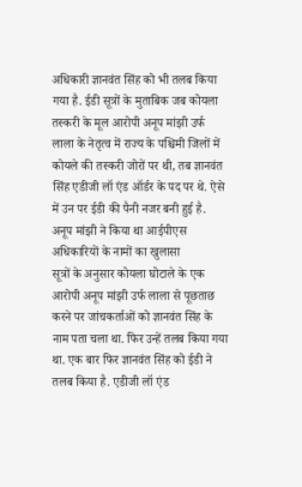अधिकारी ज्ञानवंत सिंह को भी तलब किया गया है. ईडी सूत्रों के मुताबिक जब कोयला तस्करी के मूल आरोपी अनूप मांझी उर्फ लाला के नेतृत्व में राज्य के पश्चिमी जिलों में कोयले की तस्करी जोरों पर थी, तब ज्ञानवंत सिंह एडीजी लॉ एंड ऑर्डर के पद पर थे. ऐसे में उन पर ईडी की पैनी नजर बनी हुई है.
अनूप मांझी ने किया था आईपीएस अधिकारियों के नामों का खुलासा
सूत्रों के अनुसार कोयला घोटाले के एक आरोपी अनूप मांझी उर्फ लाला से पूछताछ करने पर जांचकर्ताओं को ज्ञानवंत सिंह के नाम पता चला था. फिर उन्हें तलब किया गया था. एक बार फिर ज्ञानवंत सिंह को ईडी ने तलब किया है. एडीजी लॉ एंड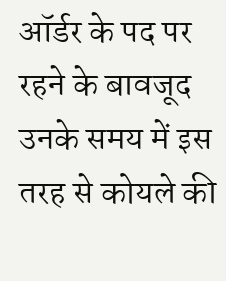ऑर्डर के पद पर रहने के बावजूद उनके समय में इस तरह से कोयले की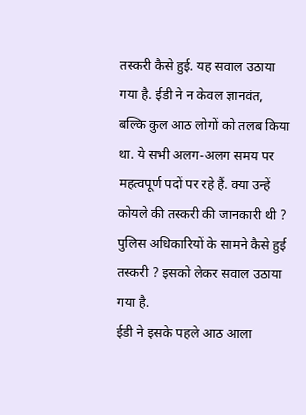तस्करी कैसे हुई. यह सवाल उठाया गया है. ईडी ने न केवल ज्ञानवंत, बल्कि कुल आठ लोगों को तलब किया था. ये सभी अलग-अलग समय पर महत्वपूर्ण पदों पर रहे हैं. क्या उन्हें कोयले की तस्करी की जानकारी थी ? पुलिस अधिकारियों के सामने कैसे हुई तस्करी ? इसको लेकर सवाल उठाया गया है.
ईडी ने इसके पहले आठ आला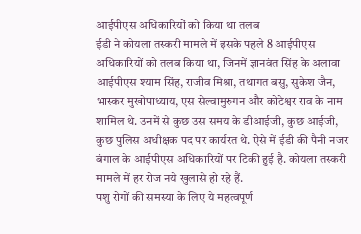आईपीएस अधिकारियों को किया था तलब
ईडी ने कोयला तस्करी मामले में इसके पहले 8 आईपीएस अधिकारियों को तलब किया था, जिनमें ज्ञानवंत सिंह के अलावा आईपीएस श्याम सिंह, राजीव मिश्रा, तथागत बसु, सुकेश जैन, भास्कर मुखोपाध्याय, एस सेल्वामुरुगन और कोटेश्वर राव के नाम शामिल थे. उनमें से कुछ उस समय के डीआईजी, कुछ आईजी, कुछ पुलिस अधीक्षक पद पर कार्यरत थे. ऐसे में ईडी की पैनी नजर बंगाल के आईपीएस अधिकारियों पर टिकी हुई है. कोयला तस्करी मामले में हर रोज नये खुलासे हो रहे हैं.
पशु रोगों की समस्या के लिए ये महत्वपूर्ण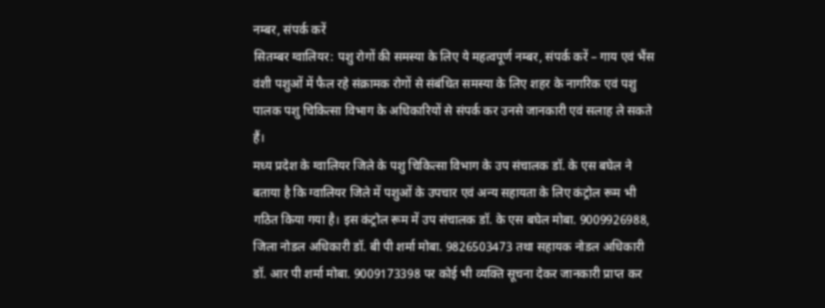नम्बर, संपर्क करें
सितम्बर ग्वालियर: पशु रोगों की समस्या के लिए ये महत्वपूर्ण नम्बर, संपर्क करें – गाय एवं भैंस वंशी पशुओं में फैल रहे संक्रामक रोगों से संबंधित समस्या के लिए शहर के नागरिक एवं पशु पालक पशु चिकित्सा विभाग के अधिकारियों से संपर्क कर उनसे जानकारी एवं सलाह ले सकते हैं।
मध्य प्रदेश के ग्वालियर जिले के पशु चिकित्सा विभाग के उप संचालक डॉ. के एस बघेल ने बताया है कि ग्वालियर जिले में पशुओं के उपचार एवं अन्य सहायता के लिए कंट्रोल रूम भी गठित किया गया है। इस कंट्रोल रूम में उप संचालक डॉ. के एस बघेल मोबा. 9009926988, जिला नोडल अधिकारी डॉ. बी पी शर्मा मोबा. 9826503473 तथा सहायक नोडल अधिकारी डॉ. आर पी शर्मा मोबा. 9009173398 पर कोई भी व्यक्ति सूचना देकर जानकारी प्राप्त कर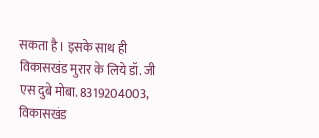सकता है। इसके साथ ही विकासखंड मुरार के लिये डॉ. जी एस दुबे मोबा. 8319204003, विकासखंड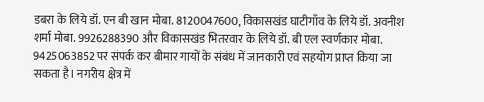डबरा के लिये डॉ. एन बी खान मोबा. 8120047600, विकासखंड घाटीगाँव के लिये डॉ. अवनीश शर्मा मोबा. 9926288390 और विकासखंड भितरवार के लिये डॉ. बी एल स्वर्णकार मोबा. 9425063852 पर संपर्क कर बीमार गायों के संबंध में जानकारी एवं सहयोग प्राप्त किया जा सकता है। नगरीय क्षेत्र में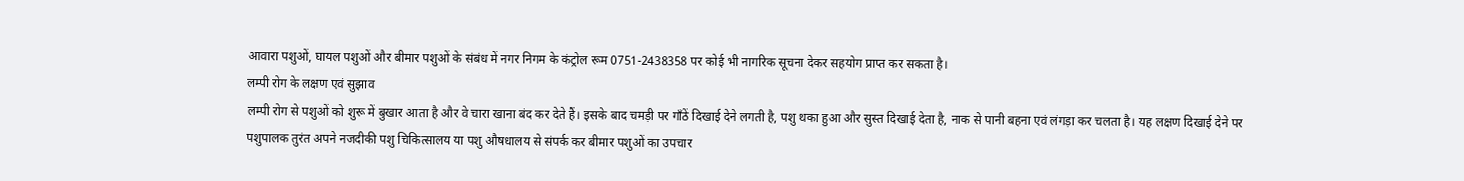आवारा पशुओं, घायल पशुओं और बीमार पशुओं के संबंध में नगर निगम के कंट्रोल रूम 0751-2438358 पर कोई भी नागरिक सूचना देकर सहयोग प्राप्त कर सकता है।
लम्पी रोग के लक्षण एवं सुझाव
लम्पी रोग से पशुओं को शुरू में बुखार आता है और वे चारा खाना बंद कर देते हैं। इसके बाद चमड़ी पर गाँठें दिखाई देने लगती है, पशु थका हुआ और सुस्त दिखाई देता है, नाक से पानी बहना एवं लंगड़ा कर चलता है। यह लक्षण दिखाई देने पर पशुपालक तुरंत अपने नजदीकी पशु चिकित्सालय या पशु औषधालय से संपर्क कर बीमार पशुओं का उपचार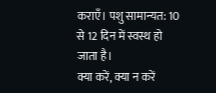कराएँ। पशु सामान्यत: 10 से 12 दिन में स्वस्थ हो जाता है।
क्या करें, क्या न करें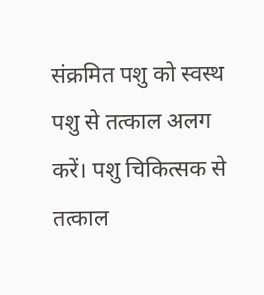संक्रमित पशु को स्वस्थ पशु से तत्काल अलग करें। पशु चिकित्सक से तत्काल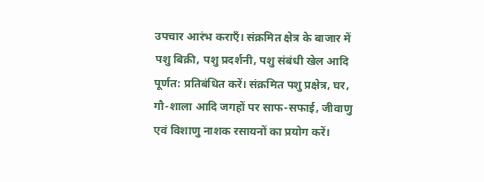उपचार आरंभ कराएँ। संक्रमित क्षेत्र के बाजार में पशु बिक्री, पशु प्रदर्शनी, पशु संबंधी खेल आदि पूर्णत: प्रतिबंधित करें। संक्रमित पशु प्रक्षेत्र, घर, गौ-शाला आदि जगहों पर साफ-सफाई, जीवाणु एवं विशाणु नाशक रसायनों का प्रयोग करें।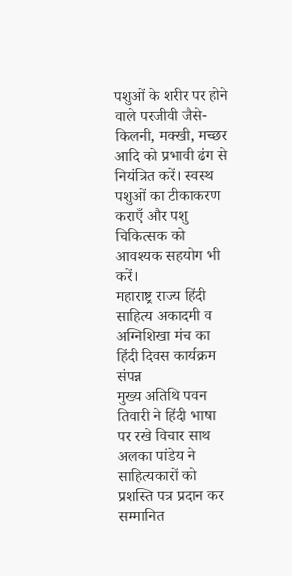पशुओं के शरीर पर होने वाले परजीवी जैसे- किलनी, मक्खी, मच्छर आदि को प्रभावी ढंग से नियंत्रित करें। स्वस्थ पशुओं का टीकाकरण कराएँ और पशु चिकित्सक को आवश्यक सहयोग भी करें।
महाराष्ट्र राज्य हिंदी साहित्य अकादमी व अग्निशिखा मंच का हिंदी दिवस कार्यक्रम संपन्न
मुख्य अतिथि पवन तिवारी ने हिंदी भाषा पर रखे विचार साथ अलका पांडेय ने साहित्यकारों को प्रशस्ति पत्र प्रदान कर सम्मानित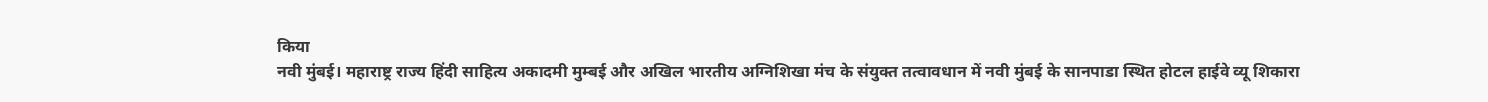किया
नवी मुंबई। महाराष्ट्र राज्य हिंदी साहित्य अकादमी मुम्बई और अखिल भारतीय अग्निशिखा मंच के संयुक्त तत्वावधान में नवी मुंबई के सानपाडा स्थित होटल हाईवे व्यू शिकारा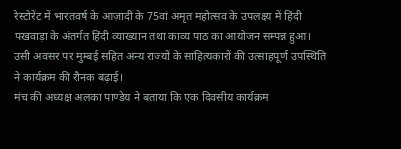रेस्टोरेंट में भारतवर्ष के आज़ादी के 75वां अमृत महोत्सव के उपलक्ष्य में हिंदी पखवाड़ा के अंतर्गत हिंदी व्याख्यान तथा काव्य पाठ का आयोजन सम्पन्न हुआ। उसी अवसर पर मुम्बई सहित अन्य राज्यों के साहित्यकारों की उत्साहपूर्ण उपस्थिति ने कार्यक्रम की रौनक बढ़ाई।
मंच की अध्यक्ष अलका पाण्डेय ने बताया कि एक दिवसीय कार्यक्रम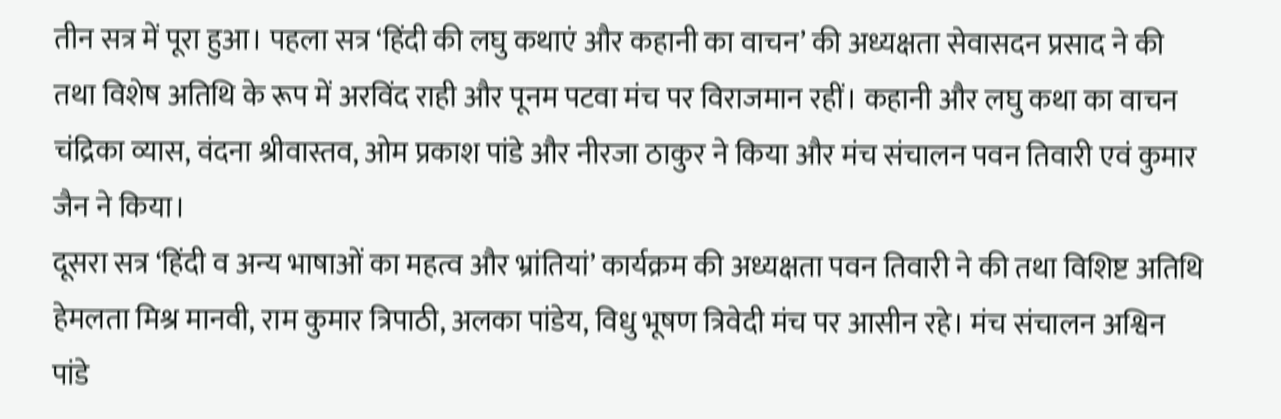तीन सत्र में पूरा हुआ। पहला सत्र ‘हिंदी की लघु कथाएं और कहानी का वाचन’ की अध्यक्षता सेवासदन प्रसाद ने की तथा विशेष अतिथि के रूप में अरविंद राही और पूनम पटवा मंच पर विराजमान रहीं। कहानी और लघु कथा का वाचन चंद्रिका व्यास, वंदना श्रीवास्तव, ओम प्रकाश पांडे और नीरजा ठाकुर ने किया और मंच संचालन पवन तिवारी एवं कुमार जैन ने किया।
दूसरा सत्र ‘हिंदी व अन्य भाषाओं का महत्व और भ्रांतियां’ कार्यक्रम की अध्यक्षता पवन तिवारी ने की तथा विशिष्ट अतिथि हेमलता मिश्र मानवी, राम कुमार त्रिपाठी, अलका पांडेय, विधु भूषण त्रिवेदी मंच पर आसीन रहे। मंच संचालन अश्विन पांडे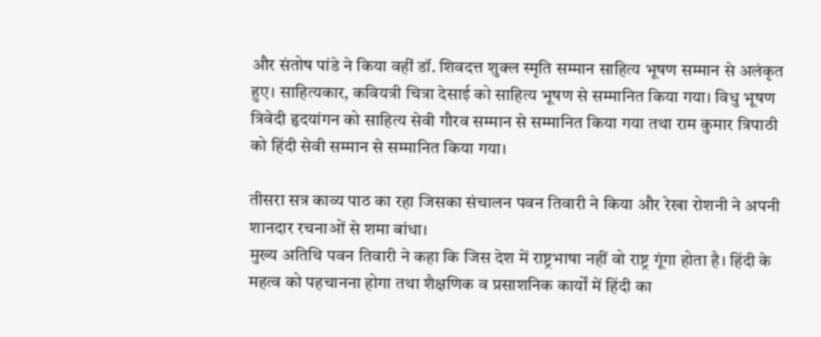और संतोष पांडे ने किया वहीं डॉ. शिवदत्त शुक्ल स्मृति सम्मान साहित्य भूषण सम्मान से अलंकृत हुए। साहित्यकार, कवियत्री चित्रा देसाई को साहित्य भूषण से सम्मानित किया गया। विधु भूषण त्रिवेदी हृदयांगन को साहित्य सेवी गौरव सम्मान से सम्मानित किया गया तथा राम कुमार त्रिपाठी को हिंदी सेवी सम्मान से सम्मानित किया गया।

तीसरा सत्र काव्य पाठ का रहा जिसका संचालन पवन तिवारी ने किया और रेखा रोशनी ने अपनी शानदार रचनाओं से शमा बांधा।
मुख्य अतिथि पवन तिवारी ने कहा कि जिस देश में राष्ट्रभाषा नहीं वो राष्ट्र गूंगा होता है। हिंदी के महत्व को पहचानना होगा तथा शैक्षणिक व प्रसाशनिक कार्यों में हिंदी का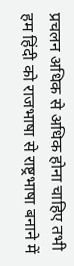प्रचलन अधिक से अधिक होना चाहिए तभी हम हिंदी को राजभाषा से राष्ट्रभाषा बनाने में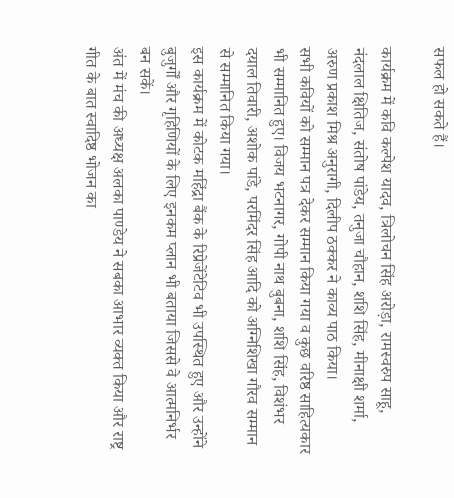सफल हो सकते हैं।

कार्यक्रम में कवि कल्पेश यादव, त्रिलोचन सिंह अरोड़ा, रामस्वरुप साहू, नंदलाल क्षितिज, संतोष पांडेय, तनुजा चौहान, शशि सिंह, मीनाक्षी शर्मा, अरुण प्रकाश मिश्र अनुरागी, दिलीप ठक्कर ने काव्य पाठ किया।
सभी कवियों को सम्मान पत्र देकर सम्मान किया गया व कुछ वरिष्ठ साहित्यकार भी सम्मानित हुए। विजय भटनागर, गोपी नाथ बुबना, शशि सिंह, विशंभर दयाल तिवारी, अशोक पांडे, परमिंदर सिंह आदि को अग्निशिखा गौरव सम्मान से सम्मानित किया गया।
इस कार्यक्रम में कोटक महिंद्रा बैंक के रिप्रेजेंटेटिव भी उपस्थित हुए और उन्होंने बुजुर्गों और गृहिणियों के लिए इनकम प्लान भी बताया जिससे वे आत्मनिर्भर बन सकें।
अंत में मंच की अध्यक्ष अलका पाण्डेय ने सबका आभार व्यक्त किया और राष्ट्र गीत के बात स्वादिष्ठ भोजन का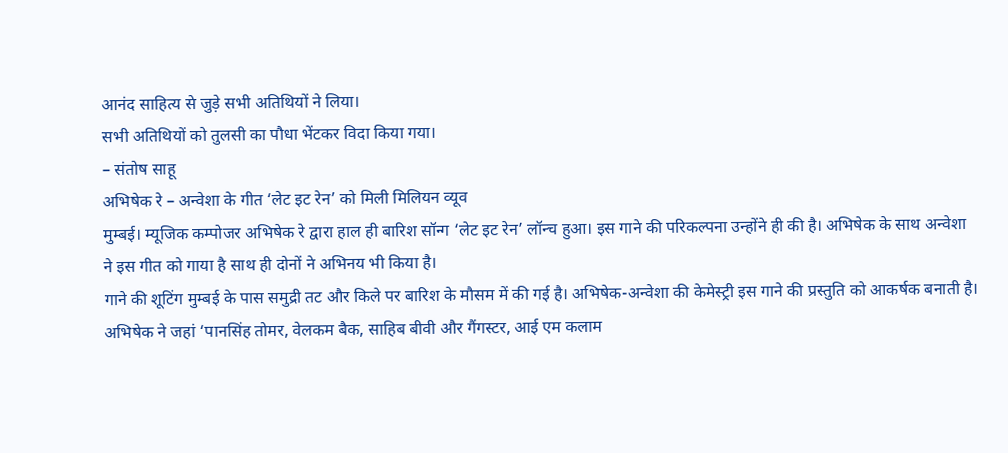आनंद साहित्य से जुड़े सभी अतिथियों ने लिया।
सभी अतिथियों को तुलसी का पौधा भेंटकर विदा किया गया।
– संतोष साहू
अभिषेक रे – अन्वेशा के गीत ‘लेट इट रेन’ को मिली मिलियन व्यूव
मुम्बई। म्यूजिक कम्पोजर अभिषेक रे द्वारा हाल ही बारिश सॉन्ग ‘लेट इट रेन’ लॉन्च हुआ। इस गाने की परिकल्पना उन्होंने ही की है। अभिषेक के साथ अन्वेशा ने इस गीत को गाया है साथ ही दोनों ने अभिनय भी किया है।
गाने की शूटिंग मुम्बई के पास समुद्री तट और किले पर बारिश के मौसम में की गई है। अभिषेक-अन्वेशा की केमेस्ट्री इस गाने की प्रस्तुति को आकर्षक बनाती है।
अभिषेक ने जहां ‘पानसिंह तोमर, वेलकम बैक, साहिब बीवी और गैंगस्टर, आई एम कलाम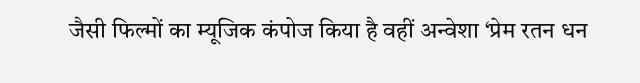जैसी फिल्मों का म्यूजिक कंपोज किया है वहीं अन्वेशा ‘प्रेम रतन धन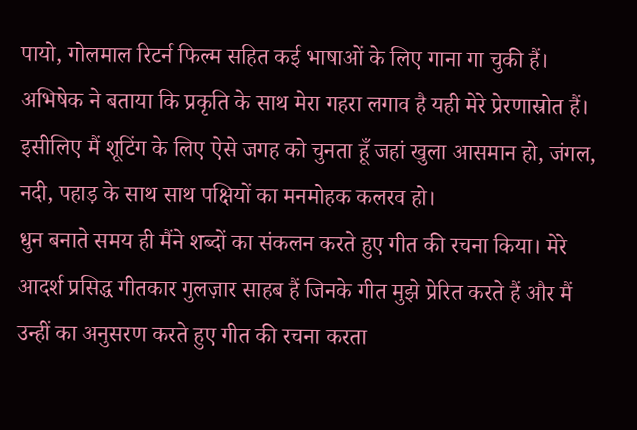पायो, गोलमाल रिटर्न फिल्म सहित कई भाषाओं के लिए गाना गा चुकी हैं।
अभिषेक ने बताया कि प्रकृति के साथ मेरा गहरा लगाव है यही मेरे प्रेरणास्रोत हैं। इसीलिए मैं शूटिंग के लिए ऐसे जगह को चुनता हूँ जहां खुला आसमान हो, जंगल, नदी, पहाड़ के साथ साथ पक्षियों का मनमोहक कलरव हो।
धुन बनाते समय ही मैंने शब्दों का संकलन करते हुए गीत की रचना किया। मेरे आदर्श प्रसिद्ध गीतकार गुलज़ार साहब हैं जिनके गीत मुझे प्रेरित करते हैं और मैं उन्हीं का अनुसरण करते हुए गीत की रचना करता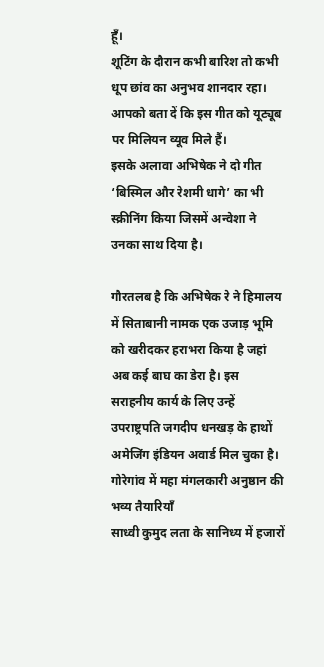हूँ।
शूटिंग के दौरान कभी बारिश तो कभी धूप छांव का अनुभव शानदार रहा।
आपको बता दें कि इस गीत को यूट्यूब पर मिलियन व्यूव मिले हैं।
इसके अलावा अभिषेक ने दो गीत ‘बिस्मिल और रेशमी धागे’ का भी स्क्रीनिंग किया जिसमें अन्वेशा ने उनका साथ दिया है।

गौरतलब है कि अभिषेक रे ने हिमालय में सिताबानी नामक एक उजाड़ भूमि को खरीदकर हराभरा किया है जहां अब कई बाघ का डेरा है। इस सराहनीय कार्य के लिए उन्हें उपराष्ट्रपति जगदीप धनखड़ के हाथों अमेजिंग इंडियन अवार्ड मिल चुका है।
गोरेगांव में महा मंगलकारी अनुष्ठान की भव्य तैयारियाँ
साध्वी कुमुद लता के सानिध्य में हजारों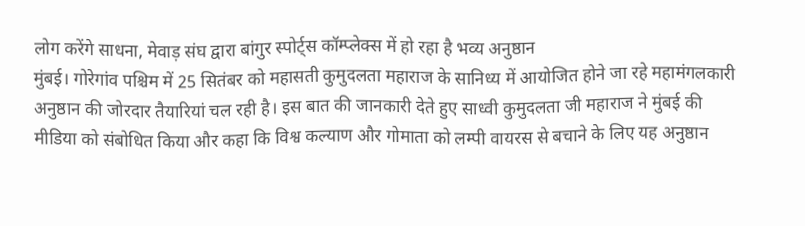लोग करेंगे साधना, मेवाड़ संघ द्वारा बांगुर स्पोर्ट्स कॉम्प्लेक्स में हो रहा है भव्य अनुष्ठान
मुंबई। गोरेगांव पश्चिम में 25 सितंबर को महासती कुमुदलता महाराज के सानिध्य में आयोजित होने जा रहे महामंगलकारी अनुष्ठान की जोरदार तैयारियां चल रही है। इस बात की जानकारी देते हुए साध्वी कुमुदलता जी महाराज ने मुंबई की मीडिया को संबोधित किया और कहा कि विश्व कल्याण और गोमाता को लम्पी वायरस से बचाने के लिए यह अनुष्ठान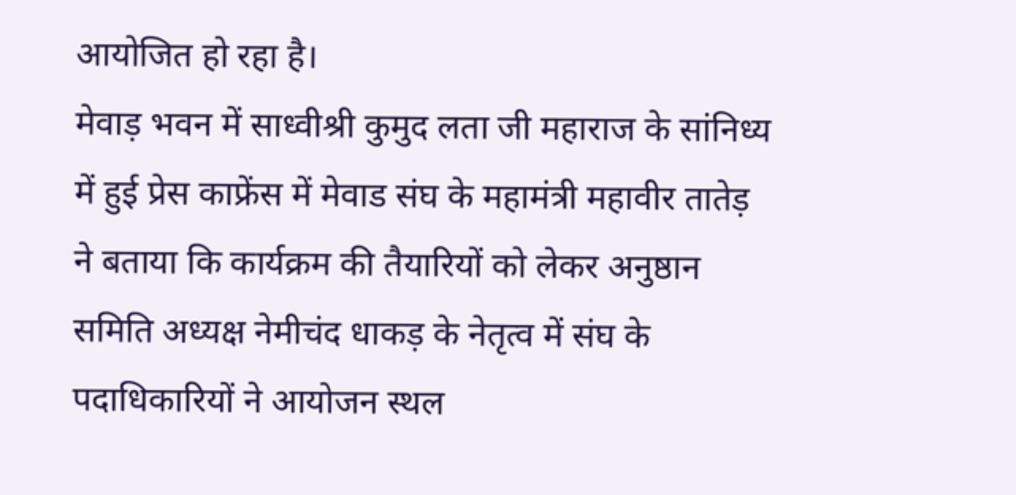आयोजित हो रहा है।
मेवाड़ भवन में साध्वीश्री कुमुद लता जी महाराज के सांनिध्य में हुई प्रेस काफ्रेंस में मेवाड संघ के महामंत्री महावीर तातेड़ ने बताया कि कार्यक्रम की तैयारियों को लेकर अनुष्ठान समिति अध्यक्ष नेमीचंद धाकड़ के नेतृत्व में संघ के पदाधिकारियों ने आयोजन स्थल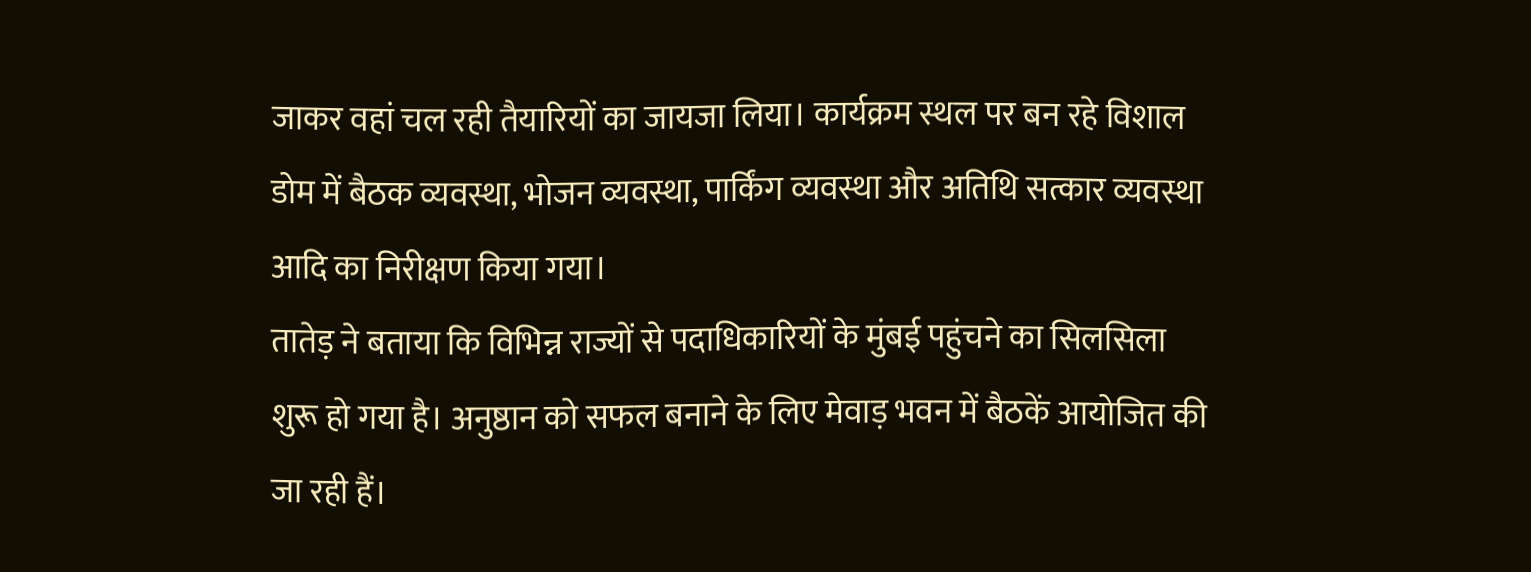जाकर वहां चल रही तैयारियों का जायजा लिया। कार्यक्रम स्थल पर बन रहे विशाल डोम में बैठक व्यवस्था, भोजन व्यवस्था, पार्किंग व्यवस्था और अतिथि सत्कार व्यवस्था आदि का निरीक्षण किया गया।
तातेड़ ने बताया कि विभिन्न राज्यों से पदाधिकारियों के मुंबई पहुंचने का सिलसिला शुरू हो गया है। अनुष्ठान को सफल बनाने के लिए मेवाड़ भवन में बैठकें आयोजित की जा रही हैं।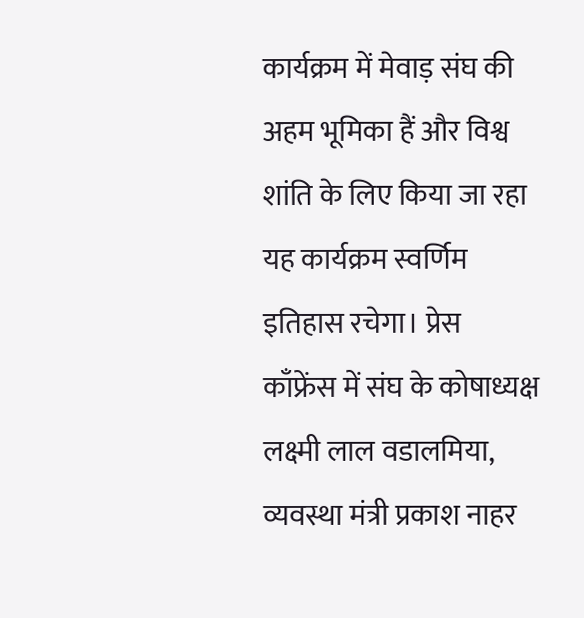कार्यक्रम में मेवाड़ संघ की अहम भूमिका हैं और विश्व शांति के लिए किया जा रहा यह कार्यक्रम स्वर्णिम इतिहास रचेगा। प्रेस काँफ्रेंस में संघ के कोषाध्यक्ष लक्ष्मी लाल वडालमिया, व्यवस्था मंत्री प्रकाश नाहर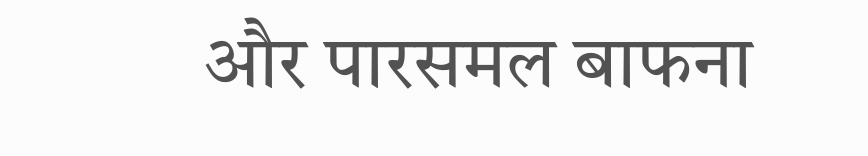और पारसमल बाफना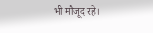भी मौजूद रहे।